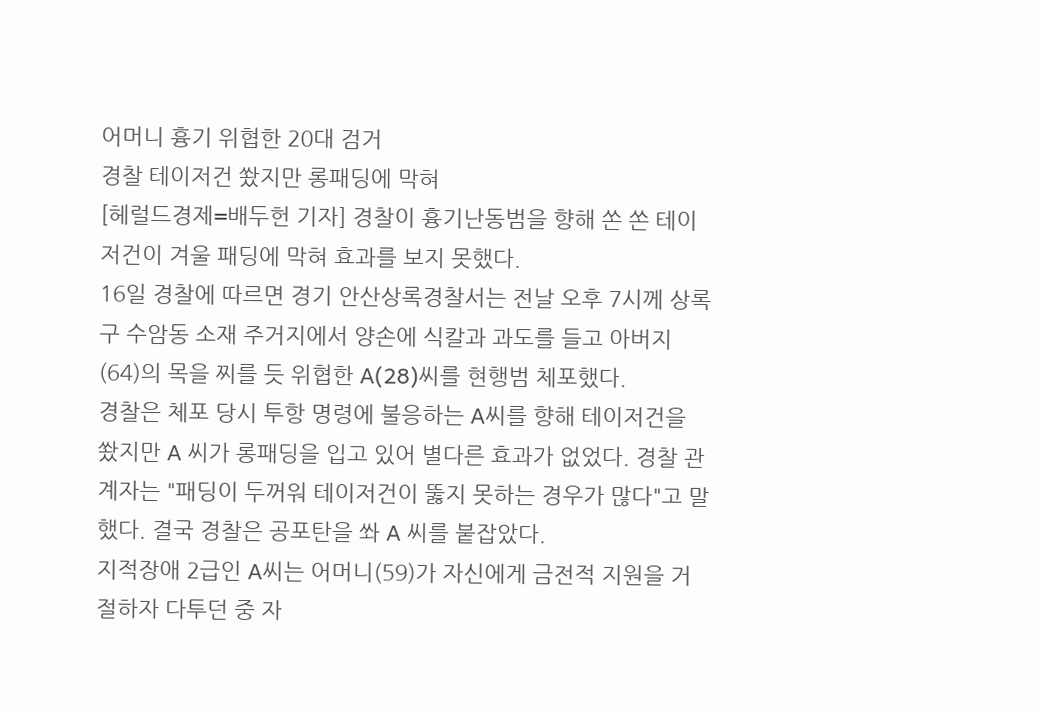어머니 흉기 위협한 20대 검거
경찰 테이저건 쐈지만 롱패딩에 막혀
[헤럴드경제=배두헌 기자] 경찰이 흉기난동범을 향해 쏜 쏜 테이저건이 겨울 패딩에 막혀 효과를 보지 못했다.
16일 경찰에 따르면 경기 안산상록경찰서는 전날 오후 7시께 상록구 수암동 소재 주거지에서 양손에 식칼과 과도를 들고 아버지(64)의 목을 찌를 듯 위협한 A(28)씨를 현행범 체포했다.
경찰은 체포 당시 투항 명령에 불응하는 A씨를 향해 테이저건을 쐈지만 A 씨가 롱패딩을 입고 있어 별다른 효과가 없었다. 경찰 관계자는 "패딩이 두꺼워 테이저건이 뚫지 못하는 경우가 많다"고 말했다. 결국 경찰은 공포탄을 쏴 A 씨를 붙잡았다.
지적장애 2급인 A씨는 어머니(59)가 자신에게 금전적 지원을 거절하자 다투던 중 자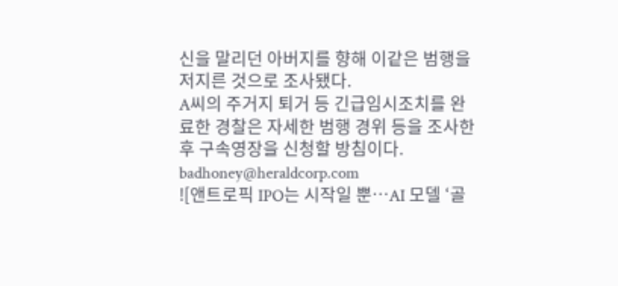신을 말리던 아버지를 향해 이같은 범행을 저지른 것으로 조사됐다.
A씨의 주거지 퇴거 등 긴급임시조치를 완료한 경찰은 자세한 범행 경위 등을 조사한 후 구속영장을 신청할 방침이다.
badhoney@heraldcorp.com
![앤트로픽 IPO는 시작일 뿐…AI 모델 ‘골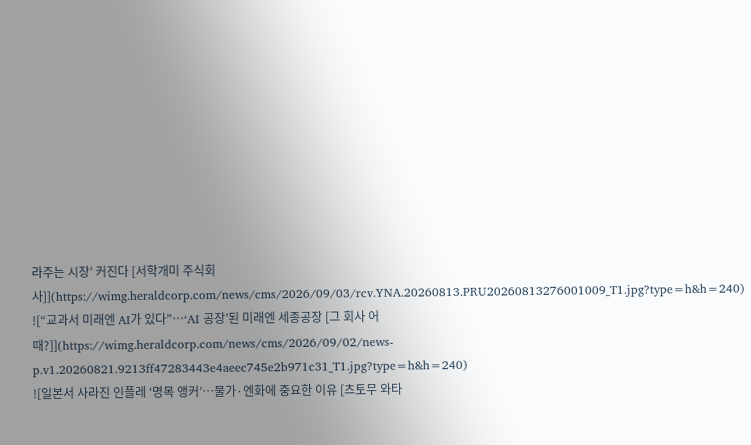라주는 시장’ 커진다 [서학개미 주식회사]](https://wimg.heraldcorp.com/news/cms/2026/09/03/rcv.YNA.20260813.PRU20260813276001009_T1.jpg?type=h&h=240)
![“교과서 미래엔 AI가 있다”…‘AI 공장’된 미래엔 세종공장 [그 회사 어때?]](https://wimg.heraldcorp.com/news/cms/2026/09/02/news-p.v1.20260821.9213ff47283443e4aeec745e2b971c31_T1.jpg?type=h&h=240)
![일본서 사라진 인플레 ‘명목 앵커’…물가·엔화에 중요한 이유 [츠토무 와타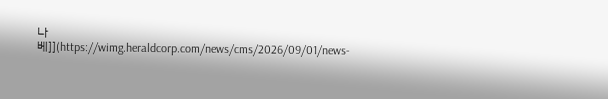나베]](https://wimg.heraldcorp.com/news/cms/2026/09/01/news-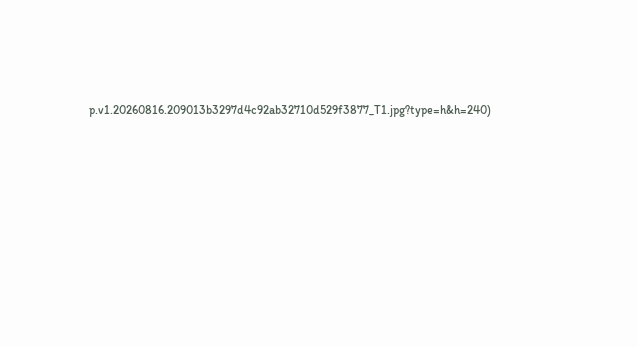p.v1.20260816.209013b3297d4c92ab32710d529f3877_T1.jpg?type=h&h=240)